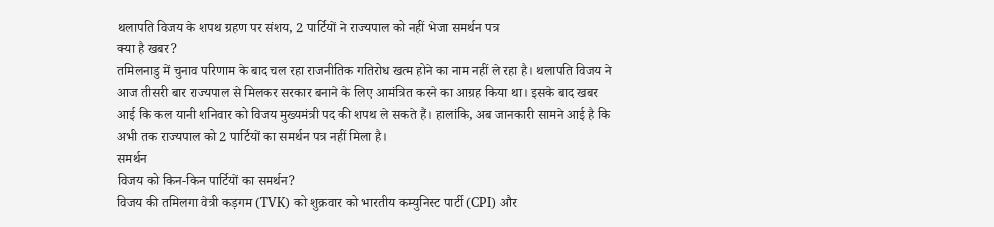थलापति विजय के शपथ ग्रहण पर संशय, 2 पार्टियों ने राज्यपाल को नहीं भेजा समर्थन पत्र
क्या है खबर?
तमिलनाडु में चुनाव परिणाम के बाद चल रहा राजनीतिक गतिरोध खत्म होने का नाम नहीं ले रहा है। थलापति विजय ने आज तीसरी बार राज्यपाल से मिलकर सरकार बनाने के लिए आमंत्रित करने का आग्रह किया था। इसके बाद खबर आई कि कल यानी शनिवार को विजय मुख्यमंत्री पद की शपथ ले सकते हैं। हालांकि, अब जानकारी सामने आई है कि अभी तक राज्यपाल को 2 पार्टियों का समर्थन पत्र नहीं मिला है।
समर्थन
विजय को किन-किन पार्टियों का समर्थन?
विजय की तमिलगा वेत्री कड़गम (TVK) को शुक्रवार को भारतीय कम्युनिस्ट पार्टी (CPI) और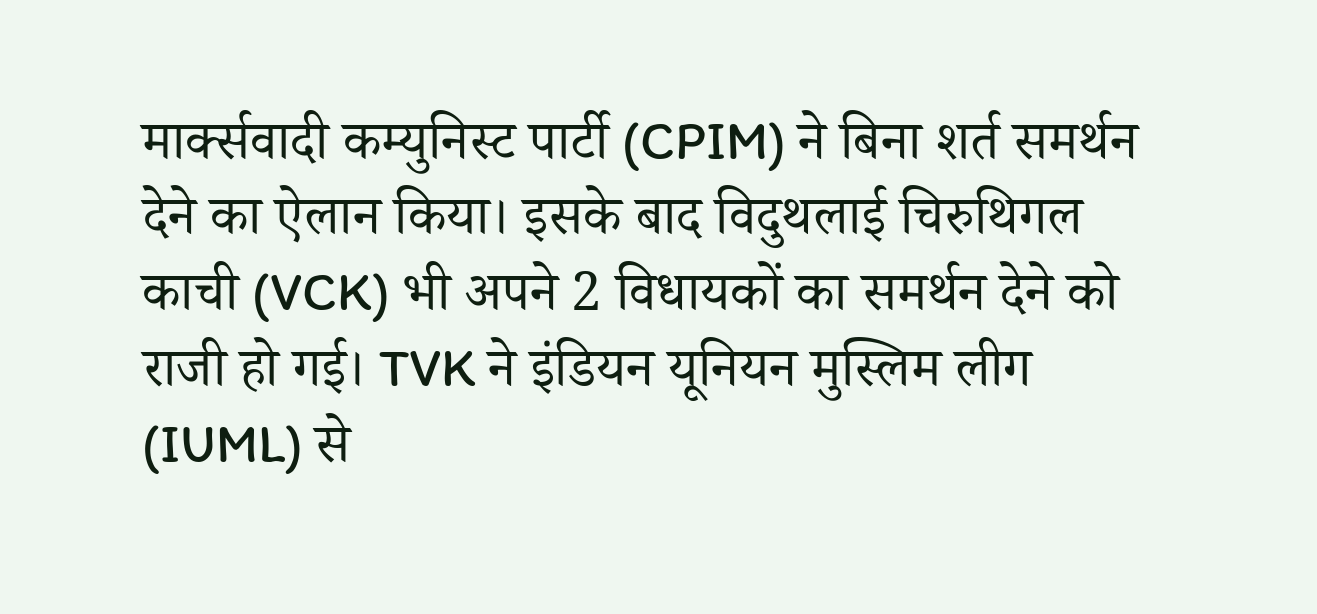मार्क्सवादी कम्युनिस्ट पार्टी (CPIM) ने बिना शर्त समर्थन देने का ऐलान किया। इसके बाद विदुथलाई चिरुथिगल काची (VCK) भी अपने 2 विधायकों का समर्थन देने को राजी हो गई। TVK ने इंडियन यूनियन मुस्लिम लीग (IUML) से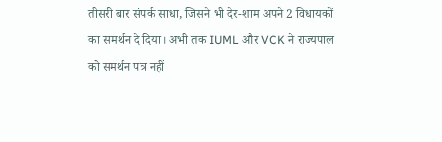तीसरी बार संपर्क साधा, जिसने भी देर-शाम अपने 2 विधायकों का समर्थन दे दिया। अभी तक IUML और VCK ने राज्यपाल को समर्थन पत्र नहीं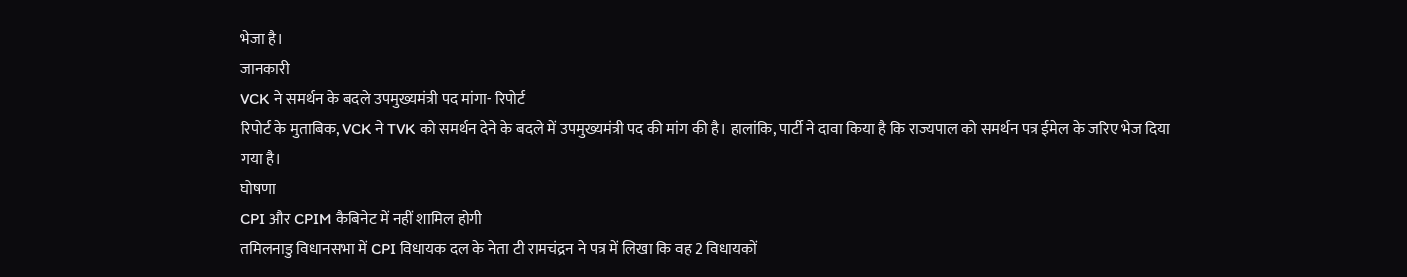भेजा है।
जानकारी
VCK ने समर्थन के बदले उपमुख्यमंत्री पद मांगा- रिपोर्ट
रिपोर्ट के मुताबिक, VCK ने TVK को समर्थन देने के बदले में उपमुख्यमंत्री पद की मांग की है। हालांकि, पार्टी ने दावा किया है कि राज्यपाल को समर्थन पत्र ईमेल के जरिए भेज दिया गया है।
घोषणा
CPI और CPIM कैबिनेट में नहीं शामिल होगी
तमिलनाडु विधानसभा में CPI विधायक दल के नेता टी रामचंद्रन ने पत्र में लिखा कि वह 2 विधायकों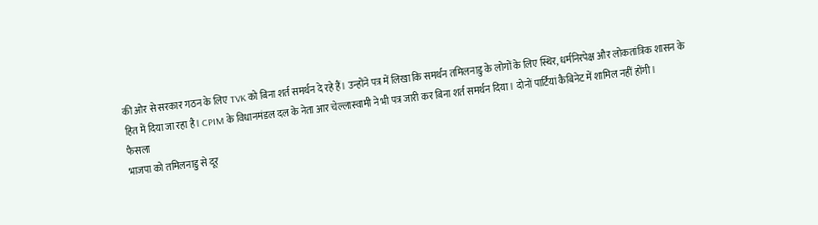की ओर से सरकार गठन के लिए TVK को बिना शर्त समर्थन दे रहे हैं। उन्होंने पत्र में लिखा कि समर्थन तमिलनाडु के लोगों के लिए स्थिर, धर्मनिरपेक्ष और लोकतांत्रिक शासन के हित में दिया जा रहा है। CPIM के विधानमंडल दल के नेता आर चेल्लास्वामी ने भी पत्र जारी कर बिना शर्त समर्थन दिया। दोनों पार्टियां कैबिनेट में शामिल नहीं होंगी।
फैसला
भाजपा को तमिलनाडु से दूर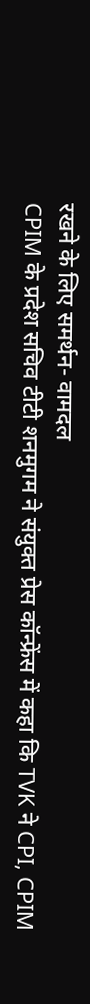रखने के लिए समर्थन- वामदल
CPIM के प्रदेश सचिव टीटी शनमुगम ने संयुक्त प्रेस कॉन्फ्रेंस में कहा कि TVK ने CPI, CPIM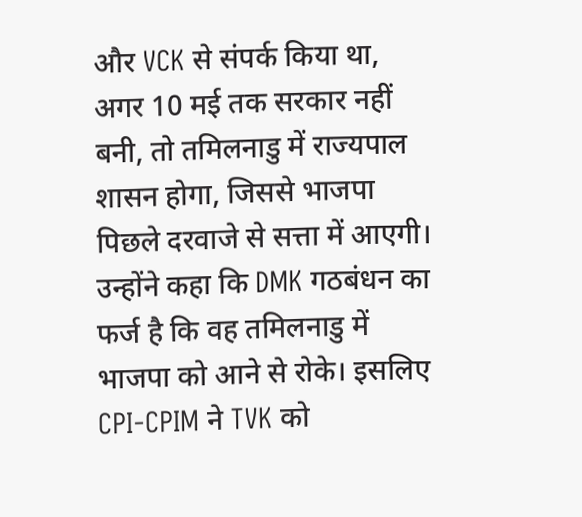और VCK से संपर्क किया था, अगर 10 मई तक सरकार नहीं बनी, तो तमिलनाडु में राज्यपाल शासन होगा, जिससे भाजपा पिछले दरवाजे से सत्ता में आएगी। उन्होंने कहा कि DMK गठबंधन का फर्ज है कि वह तमिलनाडु में भाजपा को आने से रोके। इसलिए CPI-CPIM ने TVK को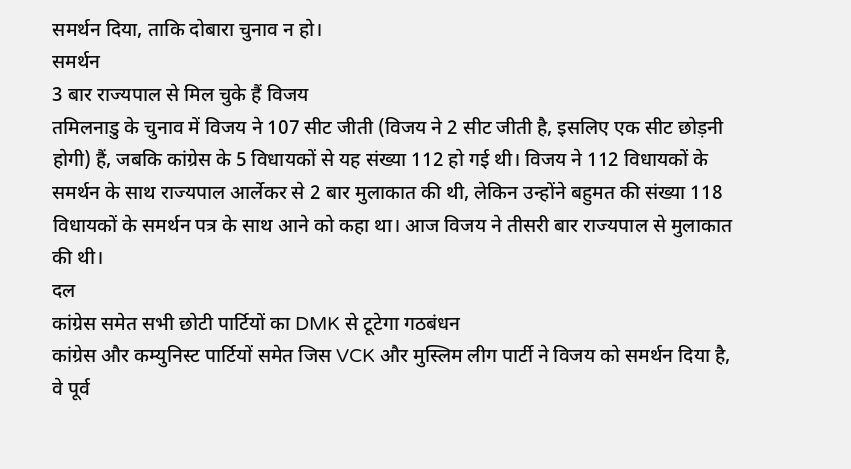समर्थन दिया, ताकि दोबारा चुनाव न हो।
समर्थन
3 बार राज्यपाल से मिल चुके हैं विजय
तमिलनाडु के चुनाव में विजय ने 107 सीट जीती (विजय ने 2 सीट जीती है, इसलिए एक सीट छोड़नी होगी) हैं, जबकि कांग्रेस के 5 विधायकों से यह संख्या 112 हो गई थी। विजय ने 112 विधायकों के समर्थन के साथ राज्यपाल आर्लेकर से 2 बार मुलाकात की थी, लेकिन उन्होंने बहुमत की संख्या 118 विधायकों के समर्थन पत्र के साथ आने को कहा था। आज विजय ने तीसरी बार राज्यपाल से मुलाकात की थी।
दल
कांग्रेस समेत सभी छोटी पार्टियों का DMK से टूटेगा गठबंधन
कांग्रेस और कम्युनिस्ट पार्टियों समेत जिस VCK और मुस्लिम लीग पार्टी ने विजय को समर्थन दिया है, वे पूर्व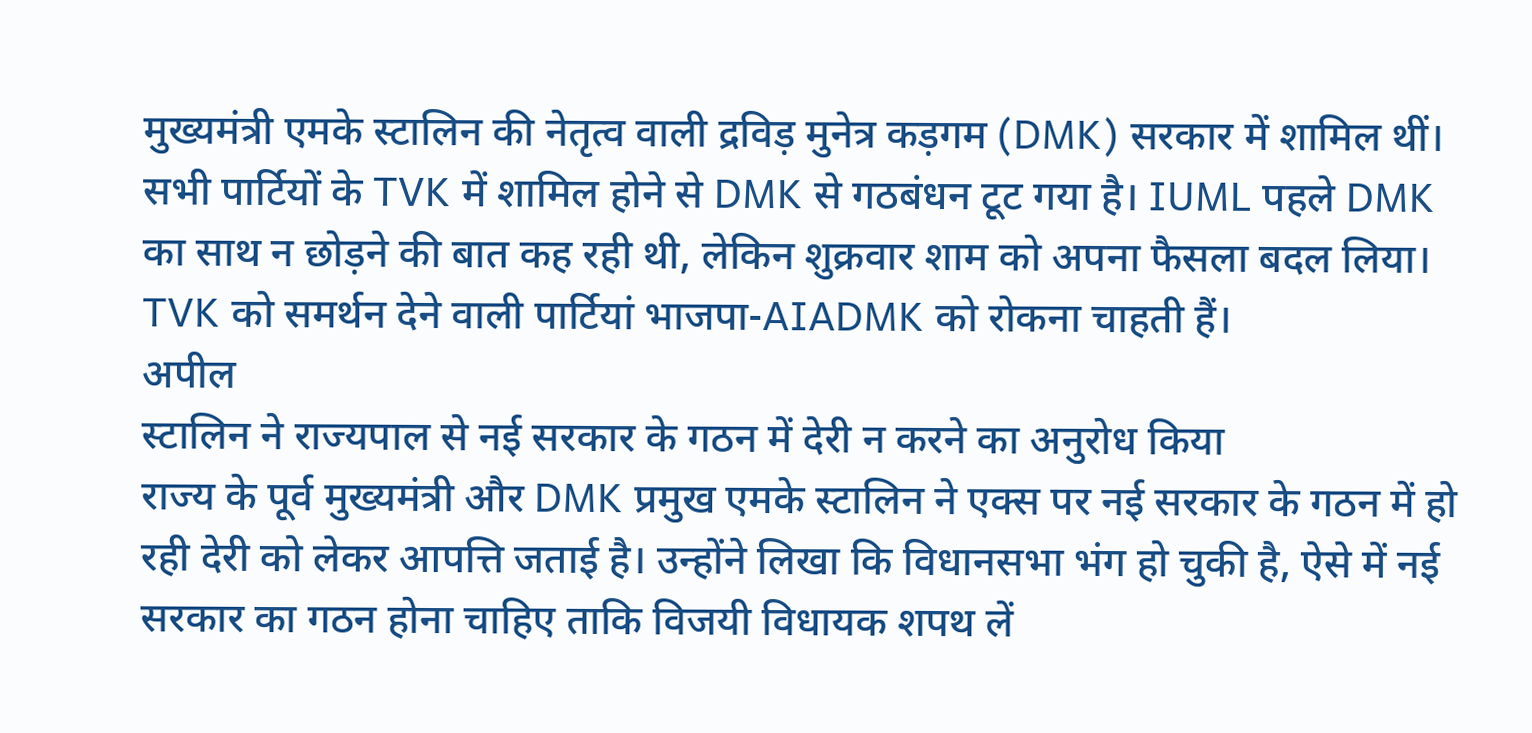मुख्यमंत्री एमके स्टालिन की नेतृत्व वाली द्रविड़ मुनेत्र कड़गम (DMK) सरकार में शामिल थीं। सभी पार्टियों के TVK में शामिल होने से DMK से गठबंधन टूट गया है। IUML पहले DMK का साथ न छोड़ने की बात कह रही थी, लेकिन शुक्रवार शाम को अपना फैसला बदल लिया। TVK को समर्थन देने वाली पार्टियां भाजपा-AIADMK को रोकना चाहती हैं।
अपील
स्टालिन ने राज्यपाल से नई सरकार के गठन में देरी न करने का अनुरोध किया
राज्य के पूर्व मुख्यमंत्री और DMK प्रमुख एमके स्टालिन ने एक्स पर नई सरकार के गठन में हो रही देरी को लेकर आपत्ति जताई है। उन्होंने लिखा कि विधानसभा भंग हो चुकी है, ऐसे में नई सरकार का गठन होना चाहिए ताकि विजयी विधायक शपथ लें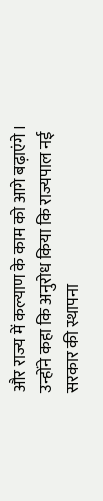और राज्य में कल्याण के काम को आगे बढ़ाएंगे। उन्होंने कहा कि अनुरोध किया कि राज्यपाल नई सरकार की स्थापना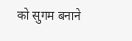को सुगम बनाने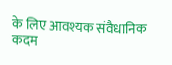के लिए आवश्यक संवैधानिक कदम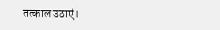तत्काल उठाएं।